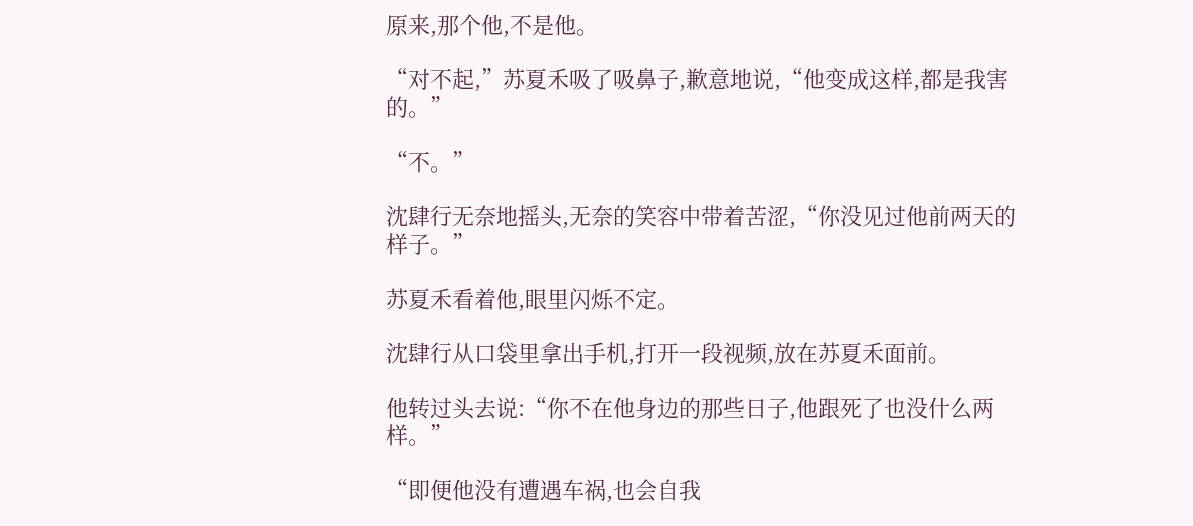原来,那个他,不是他。

“对不起,”苏夏禾吸了吸鼻子,歉意地说,“他变成这样,都是我害的。”

“不。”

沈肆行无奈地摇头,无奈的笑容中带着苦涩,“你没见过他前两天的样子。”

苏夏禾看着他,眼里闪烁不定。

沈肆行从口袋里拿出手机,打开一段视频,放在苏夏禾面前。

他转过头去说:“你不在他身边的那些日子,他跟死了也没什么两样。”

“即便他没有遭遇车祸,也会自我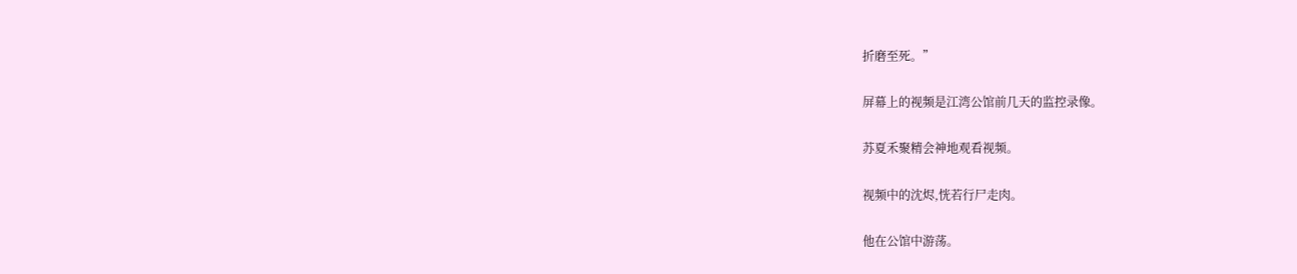折磨至死。”

屏幕上的视频是江湾公馆前几天的监控录像。

苏夏禾聚精会神地观看视频。

视频中的沈烬,恍若行尸走肉。

他在公馆中游荡。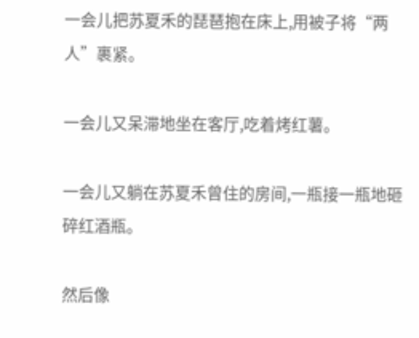一会儿把苏夏禾的琵琶抱在床上,用被子将“两人”裹紧。

一会儿又呆滞地坐在客厅,吃着烤红薯。

一会儿又躺在苏夏禾曾住的房间,一瓶接一瓶地砸碎红酒瓶。

然后像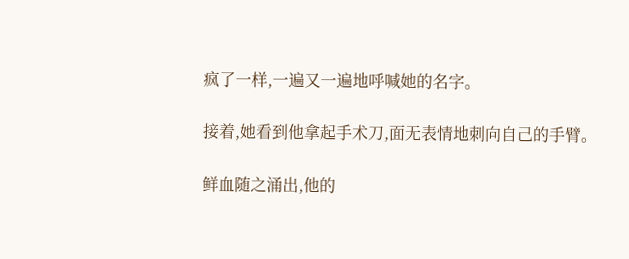疯了一样,一遍又一遍地呼喊她的名字。

接着,她看到他拿起手术刀,面无表情地刺向自己的手臂。

鲜血随之涌出,他的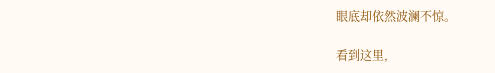眼底却依然波澜不惊。

看到这里,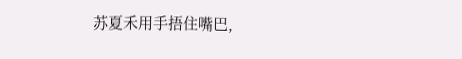苏夏禾用手捂住嘴巴,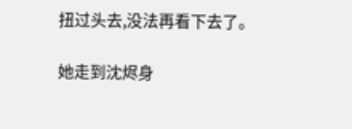扭过头去,没法再看下去了。

她走到沈烬身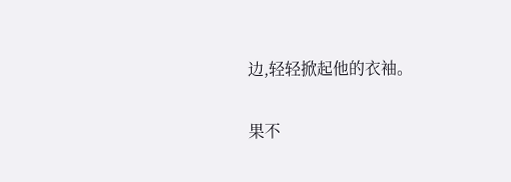边,轻轻掀起他的衣袖。

果不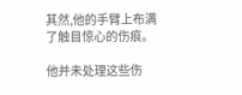其然,他的手臂上布满了触目惊心的伤痕。

他并未处理这些伤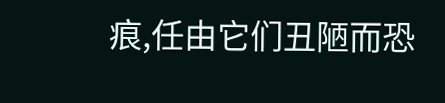痕,任由它们丑陋而恐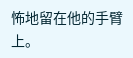怖地留在他的手臂上。